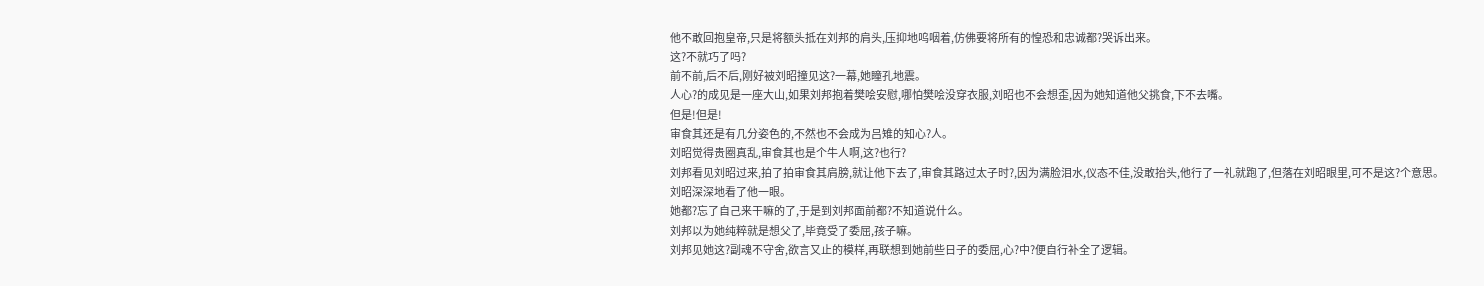他不敢回抱皇帝,只是将额头抵在刘邦的肩头,压抑地呜咽着,仿佛要将所有的惶恐和忠诚都?哭诉出来。
这?不就巧了吗?
前不前,后不后,刚好被刘昭撞见这?一幕,她瞳孔地震。
人心?的成见是一座大山,如果刘邦抱着樊哙安慰,哪怕樊哙没穿衣服,刘昭也不会想歪,因为她知道他父挑食,下不去嘴。
但是!但是!
审食其还是有几分姿色的,不然也不会成为吕雉的知心?人。
刘昭觉得贵圈真乱,审食其也是个牛人啊,这?也行?
刘邦看见刘昭过来,拍了拍审食其肩膀,就让他下去了,审食其路过太子时?,因为满脸泪水,仪态不佳,没敢抬头,他行了一礼就跑了,但落在刘昭眼里,可不是这?个意思。
刘昭深深地看了他一眼。
她都?忘了自己来干嘛的了,于是到刘邦面前都?不知道说什么。
刘邦以为她纯粹就是想父了,毕竟受了委屈,孩子嘛。
刘邦见她这?副魂不守舍,欲言又止的模样,再联想到她前些日子的委屈,心?中?便自行补全了逻辑。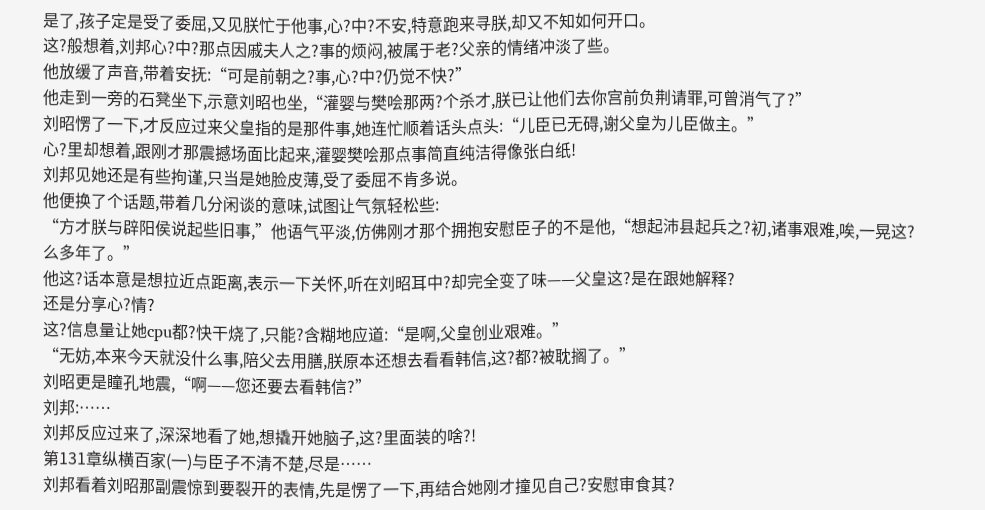是了,孩子定是受了委屈,又见朕忙于他事,心?中?不安,特意跑来寻朕,却又不知如何开口。
这?般想着,刘邦心?中?那点因戚夫人之?事的烦闷,被属于老?父亲的情绪冲淡了些。
他放缓了声音,带着安抚:“可是前朝之?事,心?中?仍觉不快?”
他走到一旁的石凳坐下,示意刘昭也坐,“灌婴与樊哙那两?个杀才,朕已让他们去你宫前负荆请罪,可曾消气了?”
刘昭愣了一下,才反应过来父皇指的是那件事,她连忙顺着话头点头:“儿臣已无碍,谢父皇为儿臣做主。”
心?里却想着,跟刚才那震撼场面比起来,灌婴樊哙那点事简直纯洁得像张白纸!
刘邦见她还是有些拘谨,只当是她脸皮薄,受了委屈不肯多说。
他便换了个话题,带着几分闲谈的意味,试图让气氛轻松些:
“方才朕与辟阳侯说起些旧事,”他语气平淡,仿佛刚才那个拥抱安慰臣子的不是他,“想起沛县起兵之?初,诸事艰难,唉,一晃这?么多年了。”
他这?话本意是想拉近点距离,表示一下关怀,听在刘昭耳中?却完全变了味——父皇这?是在跟她解释?
还是分享心?情?
这?信息量让她cpu都?快干烧了,只能?含糊地应道:“是啊,父皇创业艰难。”
“无妨,本来今天就没什么事,陪父去用膳,朕原本还想去看看韩信,这?都?被耽搁了。”
刘昭更是瞳孔地震,“啊——您还要去看韩信?”
刘邦:……
刘邦反应过来了,深深地看了她,想撬开她脑子,这?里面装的啥?!
第131章纵横百家(一)与臣子不清不楚,尽是……
刘邦看着刘昭那副震惊到要裂开的表情,先是愣了一下,再结合她刚才撞见自己?安慰审食其?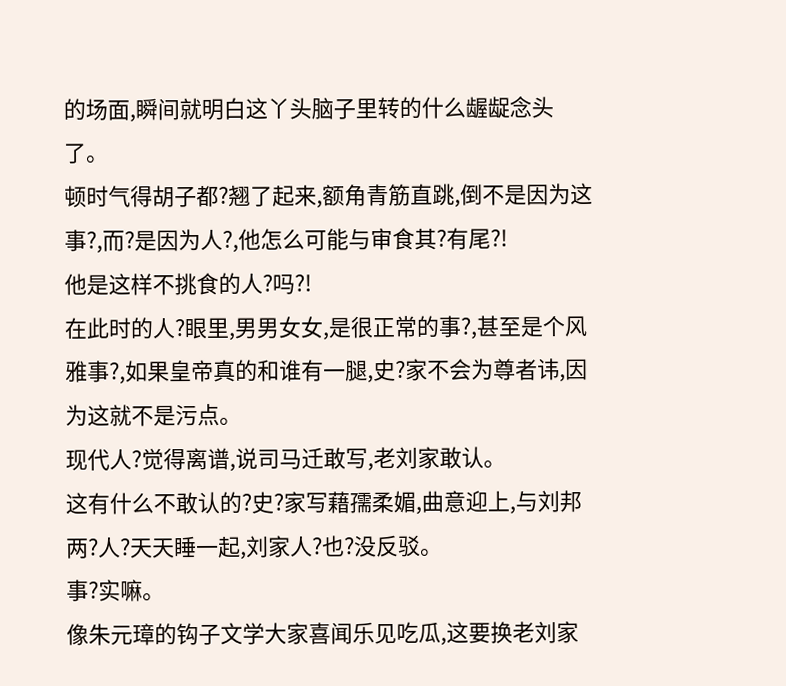的场面,瞬间就明白这丫头脑子里转的什么龌龊念头了。
顿时气得胡子都?翘了起来,额角青筋直跳,倒不是因为这事?,而?是因为人?,他怎么可能与审食其?有尾?!
他是这样不挑食的人?吗?!
在此时的人?眼里,男男女女,是很正常的事?,甚至是个风雅事?,如果皇帝真的和谁有一腿,史?家不会为尊者讳,因为这就不是污点。
现代人?觉得离谱,说司马迁敢写,老刘家敢认。
这有什么不敢认的?史?家写藉孺柔媚,曲意迎上,与刘邦两?人?天天睡一起,刘家人?也?没反驳。
事?实嘛。
像朱元璋的钩子文学大家喜闻乐见吃瓜,这要换老刘家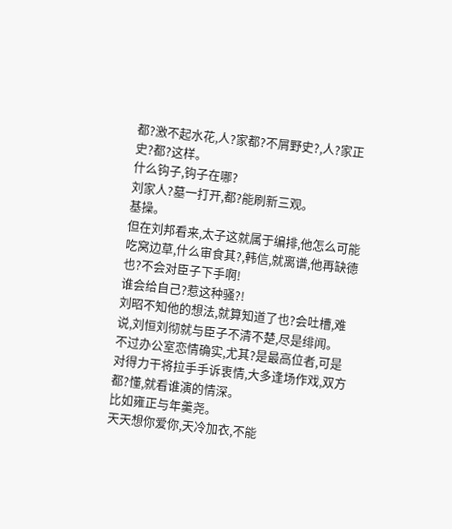都?激不起水花,人?家都?不屑野史?,人?家正史?都?这样。
什么钩子,钩子在哪?
刘家人?墓一打开,都?能刷新三观。
基操。
但在刘邦看来,太子这就属于编排,他怎么可能吃窝边草,什么审食其?,韩信,就离谱,他再缺德也?不会对臣子下手啊!
谁会给自己?惹这种骚?!
刘昭不知他的想法,就算知道了也?会吐槽,难说,刘恒刘彻就与臣子不清不楚,尽是绯闻。
不过办公室恋情确实,尤其?是最高位者,可是对得力干将拉手手诉衷情,大多逢场作戏,双方都?懂,就看谁演的情深。
比如雍正与年羹尧。
天天想你爱你,天冷加衣,不能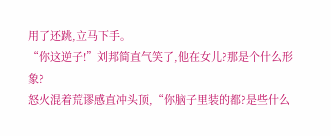用了还跳,立马下手。
“你这逆子!”刘邦简直气笑了,他在女儿?那是个什么形象?
怒火混着荒谬感直冲头顶,“你脑子里装的都?是些什么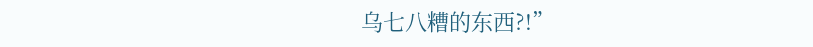乌七八糟的东西?!”